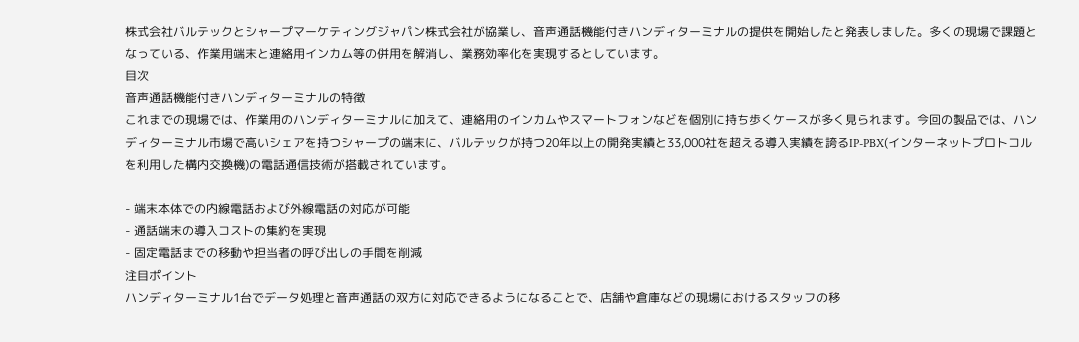株式会社バルテックとシャープマーケティングジャパン株式会社が協業し、音声通話機能付きハンディターミナルの提供を開始したと発表しました。多くの現場で課題となっている、作業用端末と連絡用インカム等の併用を解消し、業務効率化を実現するとしています。
目次
音声通話機能付きハンディターミナルの特徴
これまでの現場では、作業用のハンディターミナルに加えて、連絡用のインカムやスマートフォンなどを個別に持ち歩くケースが多く見られます。今回の製品では、ハンディターミナル市場で高いシェアを持つシャープの端末に、バルテックが持つ20年以上の開発実績と33,000社を超える導入実績を誇るIP-PBX(インターネットプロトコルを利用した構内交換機)の電話通信技術が搭載されています。

- 端末本体での内線電話および外線電話の対応が可能
- 通話端末の導入コストの集約を実現
- 固定電話までの移動や担当者の呼び出しの手間を削減
注目ポイント
ハンディターミナル1台でデータ処理と音声通話の双方に対応できるようになることで、店舗や倉庫などの現場におけるスタッフの移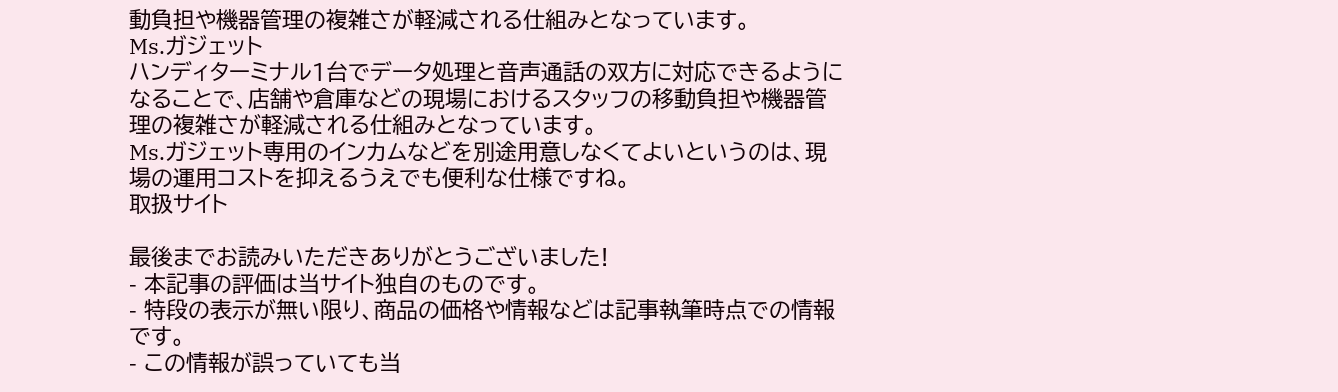動負担や機器管理の複雑さが軽減される仕組みとなっています。
Ms.ガジェット
ハンディターミナル1台でデータ処理と音声通話の双方に対応できるようになることで、店舗や倉庫などの現場におけるスタッフの移動負担や機器管理の複雑さが軽減される仕組みとなっています。
Ms.ガジェット専用のインカムなどを別途用意しなくてよいというのは、現場の運用コストを抑えるうえでも便利な仕様ですね。
取扱サイト

最後までお読みいただきありがとうございました!
- 本記事の評価は当サイト独自のものです。
- 特段の表示が無い限り、商品の価格や情報などは記事執筆時点での情報です。
- この情報が誤っていても当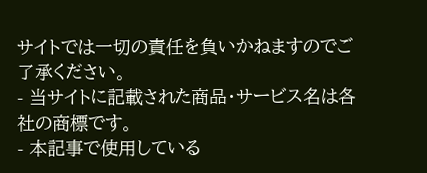サイトでは一切の責任を負いかねますのでご了承ください。
- 当サイトに記載された商品・サービス名は各社の商標です。
- 本記事で使用している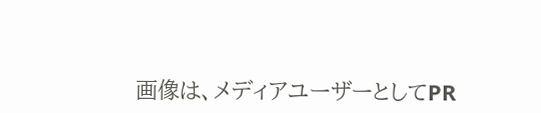画像は、メディアユーザーとしてPR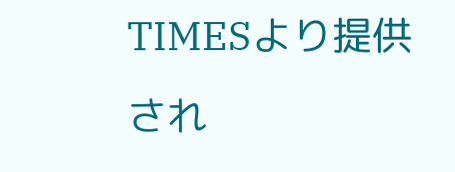TIMESより提供され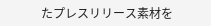たプレスリリース素材を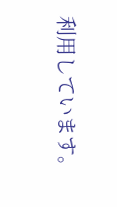利用しています。